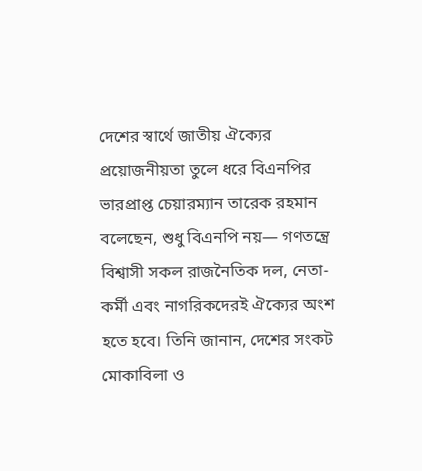দেশের স্বার্থে জাতীয় ঐক্যের প্রয়োজনীয়তা তুলে ধরে বিএনপির ভারপ্রাপ্ত চেয়ারম্যান তারেক রহমান বলেছেন, শুধু বিএনপি নয়— গণতন্ত্রে বিশ্বাসী সকল রাজনৈতিক দল, নেতা-কর্মী এবং নাগরিকদেরই ঐক্যের অংশ হতে হবে। তিনি জানান, দেশের সংকট মোকাবিলা ও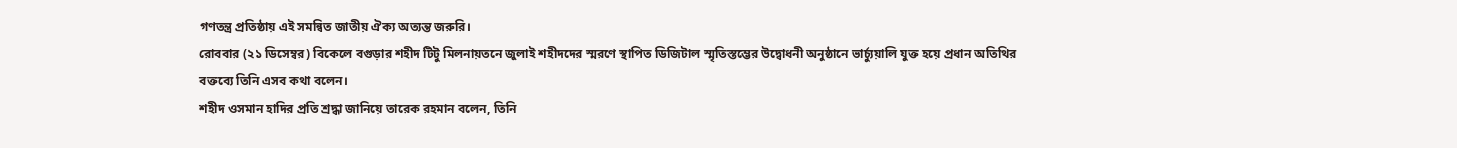গণতন্ত্র প্রতিষ্ঠায় এই সমন্বিত জাতীয় ঐক্য অত্যন্ত জরুরি।
রোববার (২১ ডিসেম্বর) বিকেলে বগুড়ার শহীদ টিটু মিলনায়তনে জুলাই শহীদদের স্মরণে স্থাপিত ডিজিটাল স্মৃতিস্তম্ভের উদ্বোধনী অনুষ্ঠানে ভার্চ্যুয়ালি যুক্ত হয়ে প্রধান অতিথির বক্তব্যে তিনি এসব কথা বলেন।
শহীদ ওসমান হাদির প্রতি শ্রদ্ধা জানিয়ে তারেক রহমান বলেন, তিনি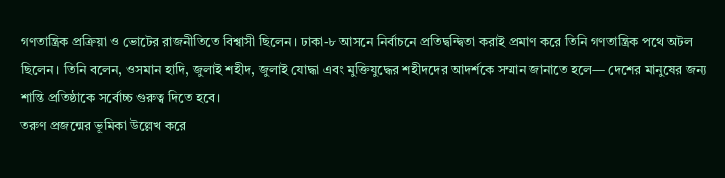গণতান্ত্রিক প্রক্রিয়া ও ভোটের রাজনীতিতে বিশ্বাসী ছিলেন। ঢাকা-৮ আসনে নির্বাচনে প্রতিদ্বন্দ্বিতা করাই প্রমাণ করে তিনি গণতান্ত্রিক পথে অটল ছিলেন। তিনি বলেন, ওসমান হাদি, জুলাই শহীদ, জুলাই যোদ্ধা এবং মুক্তিযুদ্ধের শহীদদের আদর্শকে সম্মান জানাতে হলে— দেশের মানুষের জন্য শান্তি প্রতিষ্ঠাকে সর্বোচ্চ গুরুত্ব দিতে হবে।
তরুণ প্রজন্মের ভূমিকা উল্লেখ করে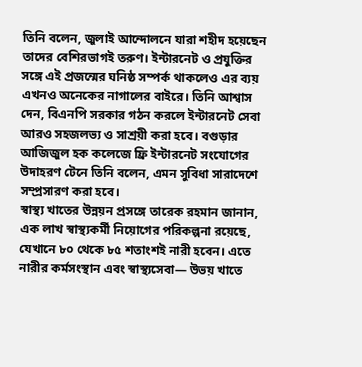তিনি বলেন, জুলাই আন্দোলনে যারা শহীদ হয়েছেন তাদের বেশিরভাগই তরুণ। ইন্টারনেট ও প্রযুক্তির সঙ্গে এই প্রজন্মের ঘনিষ্ঠ সম্পর্ক থাকলেও এর ব্যয় এখনও অনেকের নাগালের বাইরে। তিনি আশ্বাস দেন, বিএনপি সরকার গঠন করলে ইন্টারনেট সেবা আরও সহজলভ্য ও সাশ্রয়ী করা হবে। বগুড়ার আজিজুল হক কলেজে ফ্রি ইন্টারনেট সংযোগের উদাহরণ টেনে তিনি বলেন, এমন সুবিধা সারাদেশে সম্প্রসারণ করা হবে।
স্বাস্থ্য খাতের উন্নয়ন প্রসঙ্গে তারেক রহমান জানান, এক লাখ স্বাস্থ্যকর্মী নিয়োগের পরিকল্পনা রয়েছে, যেখানে ৮০ থেকে ৮৫ শতাংশই নারী হবেন। এতে নারীর কর্মসংস্থান এবং স্বাস্থ্যসেবা— উভয় খাতে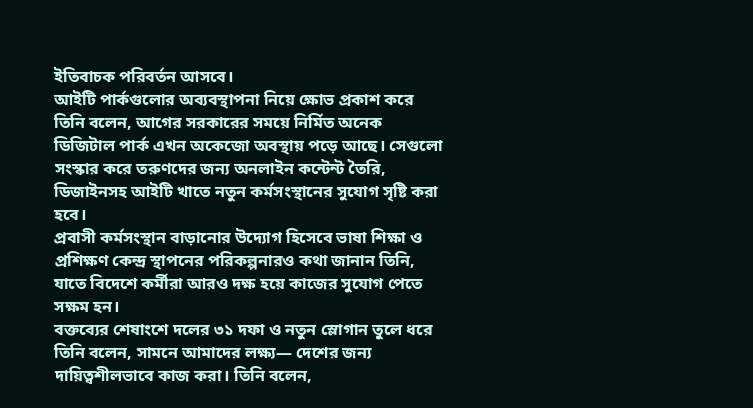ইতিবাচক পরিবর্তন আসবে।
আইটি পার্কগুলোর অব্যবস্থাপনা নিয়ে ক্ষোভ প্রকাশ করে তিনি বলেন, আগের সরকারের সময়ে নির্মিত অনেক ডিজিটাল পার্ক এখন অকেজো অবস্থায় পড়ে আছে। সেগুলো সংস্কার করে তরুণদের জন্য অনলাইন কন্টেন্ট তৈরি, ডিজাইনসহ আইটি খাতে নতুন কর্মসংস্থানের সুযোগ সৃষ্টি করা হবে।
প্রবাসী কর্মসংস্থান বাড়ানোর উদ্যোগ হিসেবে ভাষা শিক্ষা ও প্রশিক্ষণ কেন্দ্র স্থাপনের পরিকল্পনারও কথা জানান তিনি, যাতে বিদেশে কর্মীরা আরও দক্ষ হয়ে কাজের সুযোগ পেতে সক্ষম হন।
বক্তব্যের শেষাংশে দলের ৩১ দফা ও নতুন স্লোগান তুলে ধরে তিনি বলেন, সামনে আমাদের লক্ষ্য— দেশের জন্য দায়িত্বশীলভাবে কাজ করা। তিনি বলেন,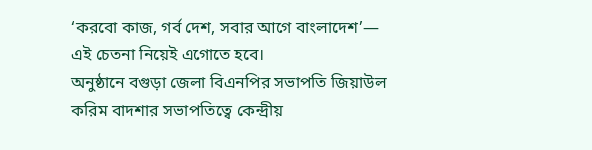‘করবো কাজ, গর্ব দেশ, সবার আগে বাংলাদেশ’— এই চেতনা নিয়েই এগোতে হবে।
অনুষ্ঠানে বগুড়া জেলা বিএনপির সভাপতি জিয়াউল করিম বাদশার সভাপতিত্বে কেন্দ্রীয়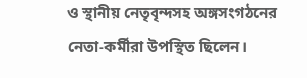ও স্থানীয় নেতৃবৃন্দসহ অঙ্গসংগঠনের নেতা-কর্মীরা উপস্থিত ছিলেন।